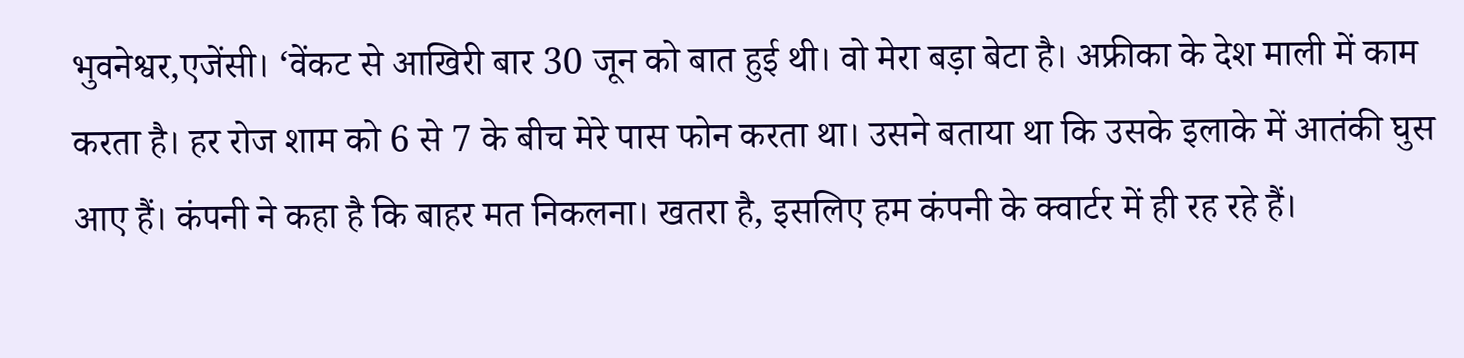भुवनेश्वर,एजेंसी। ‘वेंकट से आखिरी बार 30 जून को बात हुई थी। वो मेरा बड़ा बेटा है। अफ्रीका के देश माली में काम करता है। हर रोज शाम को 6 से 7 के बीच मेरे पास फोन करता था। उसने बताया था कि उसके इलाके में आतंकी घुस आए हैं। कंपनी ने कहा है कि बाहर मत निकलना। खतरा है, इसलिए हम कंपनी के क्वार्टर में ही रह रहे हैं।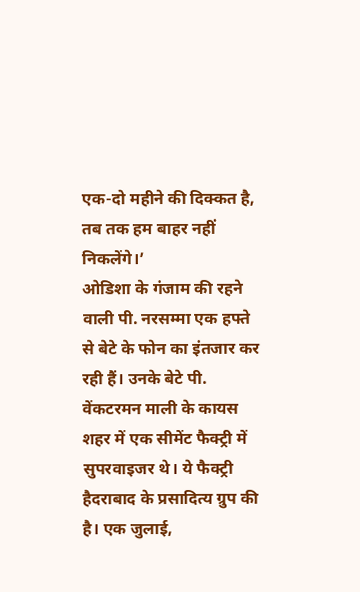एक-दो महीने की दिक्कत है, तब तक हम बाहर नहीं निकलेंगे।’
ओडिशा के गंजाम की रहने वाली पी. नरसम्मा एक हफ्ते से बेटे के फोन का इंतजार कर रही हैं। उनके बेटे पी. वेंकटरमन माली के कायस शहर में एक सीमेंट फैक्ट्री में सुपरवाइजर थे। ये फैक्ट्री हैदराबाद के प्रसादित्य ग्रुप की है। एक जुलाई,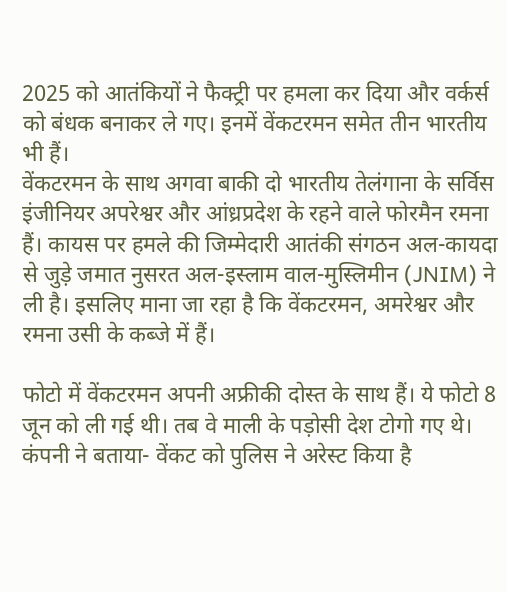2025 को आतंकियों ने फैक्ट्री पर हमला कर दिया और वर्कर्स को बंधक बनाकर ले गए। इनमें वेंकटरमन समेत तीन भारतीय भी हैं।
वेंकटरमन के साथ अगवा बाकी दो भारतीय तेलंगाना के सर्विस इंजीनियर अपरेश्वर और आंध्रप्रदेश के रहने वाले फोरमैन रमना हैं। कायस पर हमले की जिम्मेदारी आतंकी संगठन अल-कायदा से जुड़े जमात नुसरत अल-इस्लाम वाल-मुस्लिमीन (JNIM) ने ली है। इसलिए माना जा रहा है कि वेंकटरमन, अमरेश्वर और रमना उसी के कब्जे में हैं।

फोटो में वेंकटरमन अपनी अफ्रीकी दोस्त के साथ हैं। ये फोटो 8 जून को ली गई थी। तब वे माली के पड़ोसी देश टोगो गए थे।
कंपनी ने बताया- वेंकट को पुलिस ने अरेस्ट किया है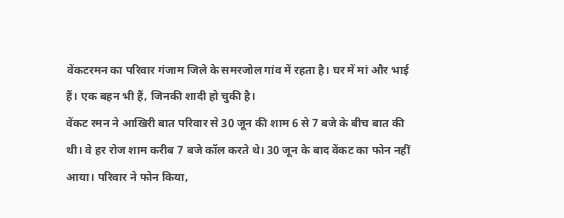वेंकटरमन का परिवार गंजाम जिले के समरजोल गांव में रहता है। घर में मां और भाई हैं। एक बहन भी हैं, जिनकी शादी हो चुकी है।
वेंकट रमन ने आखिरी बात परिवार से 30 जून की शाम 6 से 7 बजे के बीच बात की थी। वे हर रोज शाम करीब 7 बजे कॉल करते थे। 30 जून के बाद वेंकट का फोन नहीं आया। परिवार ने फोन किया,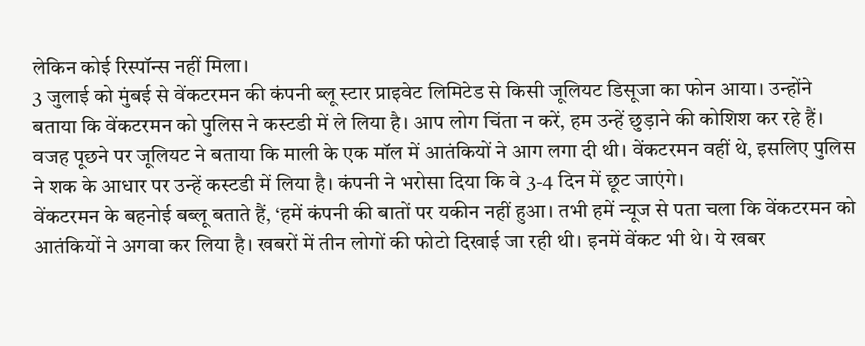लेकिन कोई रिस्पॉन्स नहीं मिला।
3 जुलाई को मुंबई से वेंकटरमन की कंपनी ब्लू स्टार प्राइवेट लिमिटेड से किसी जूलियट डिसूजा का फोन आया। उन्होंने बताया कि वेंकटरमन को पुलिस ने कस्टडी में ले लिया है। आप लोग चिंता न करें, हम उन्हें छुड़ाने की कोशिश कर रहे हैं।
वजह पूछने पर जूलियट ने बताया कि माली के एक मॉल में आतंकियों ने आग लगा दी थी। वेंकटरमन वहीं थे, इसलिए पुलिस ने शक के आधार पर उन्हें कस्टडी में लिया है। कंपनी ने भरोसा दिया कि वे 3-4 दिन में छूट जाएंगे।
वेंकटरमन के बहनोई बब्लू बताते हैं, ‘हमें कंपनी की बातों पर यकीन नहीं हुआ। तभी हमें न्यूज से पता चला कि वेंकटरमन को आतंकियों ने अगवा कर लिया है। खबरों में तीन लोगों की फोटो दिखाई जा रही थी। इनमें वेंकट भी थे। ये खबर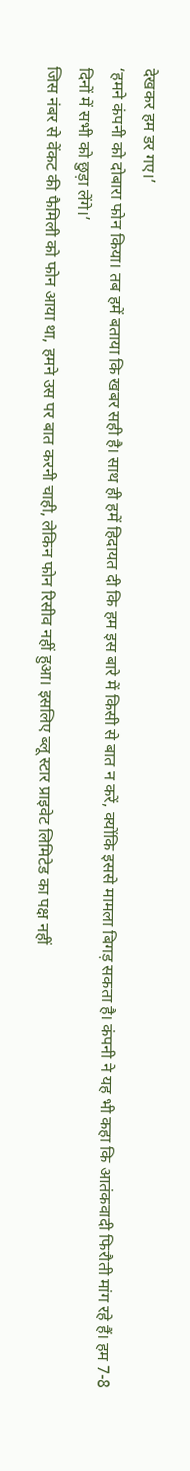देखकर हम डर गए।’
‘हमने कंपनी को दोबारा फोन किया। तब हमें बताया कि खबर सही है। साथ ही हमें हिदायत दी कि हम इस बारे में किसी से बात न करें, क्योंकि इससे मामला बिगड़ सकता है। कंपनी ने यह भी कहा कि आतंकवादी फिरौती मांग रहे हैं। हम 7-8 दिनों में सभी को छुड़ा लेंगे।’
जिस नंबर से वेंकट की फैमिली को फोन आया था, हमने उस पर बात करनी चाही, लेकिन फोन रिसीव नहीं हुआ। इसलिए ब्लू स्टार प्राइवेट लिमिटेड का पक्ष नहीं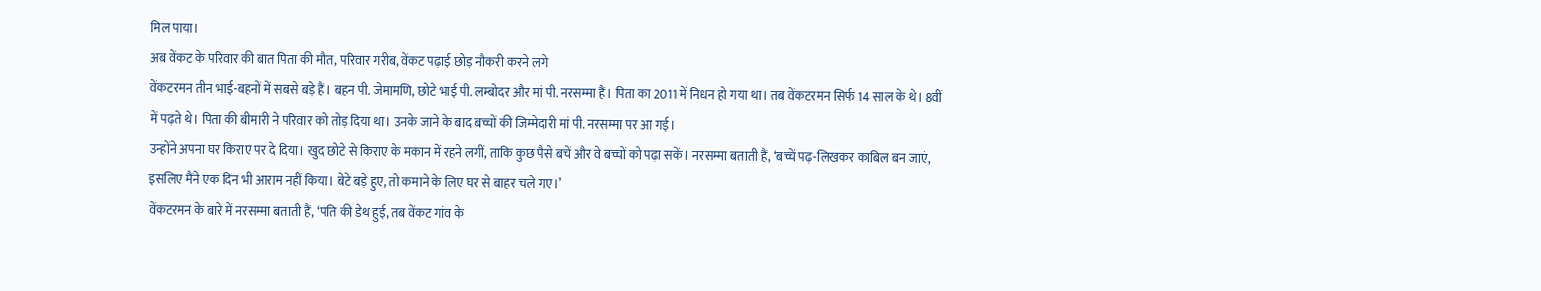मिल पाया।
अब वेंकट के परिवार की बात पिता की मौत, परिवार गरीब, वेंकट पढ़ाई छोड़ नौकरी करने लगे
वेंकटरमन तीन भाई-बहनों में सबसे बड़े हैं। बहन पी. जेमामणि, छोटे भाई पी. लम्बोदर और मां पी. नरसम्मा हैं। पिता का 2011 में निधन हो गया था। तब वेंकटरमन सिर्फ 14 साल के थे। 8वीं में पढ़ते थे। पिता की बीमारी ने परिवार को तोड़ दिया था। उनके जाने के बाद बच्चों की जिम्मेदारी मां पी. नरसम्मा पर आ गई।
उन्होंने अपना घर किराए पर दे दिया। खुद छोटे से किराए के मकान में रहने लगीं, ताकि कुछ पैसे बचें और वे बच्चों को पढ़ा सकें। नरसम्मा बताती हैं, ‘बच्चें पढ़-लिखकर काबिल बन जाएं, इसलिए मैंने एक दिन भी आराम नहीं किया। बेटे बड़े हुए, तो कमाने के लिए घर से बाहर चले गए।’
वेंकटरमन के बारे में नरसम्मा बताती हैं, ‘पति की डेथ हुई, तब वेंकट गांव के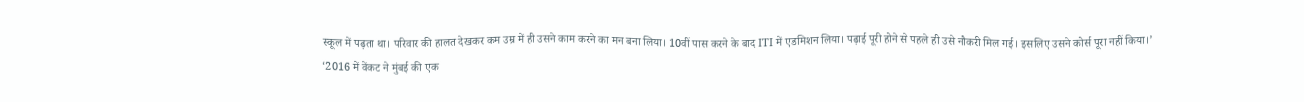स्कूल में पढ़ता था। परिवार की हालत देखकर कम उम्र में ही उसने काम करने का मन बना लिया। 10वीं पास करने के बाद ITI में एडमिशन लिया। पढ़ाई पूरी होने से पहले ही उसे नौकरी मिल गई। इसलिए उसने कोर्स पूरा नहीं किया।’
‘2016 में वेंकट ने मुंबई की एक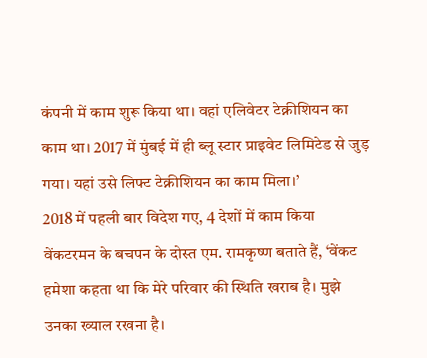कंपनी में काम शुरू किया था। वहां एलिवेटर टेक्नीशियन का काम था। 2017 में मुंबई में ही ब्लू स्टार प्राइवेट लिमिटेड से जुड़ गया। यहां उसे लिफ्ट टेक्नीशियन का काम मिला।’
2018 में पहली बार विदेश गए, 4 देशों में काम किया
वेंकटरमन के बचपन के दोस्त एम. रामकृष्ण बताते हैं, ‘वेंकट हमेशा कहता था कि मेरे परिवार की स्थिति खराब है। मुझे उनका ख्याल रखना है।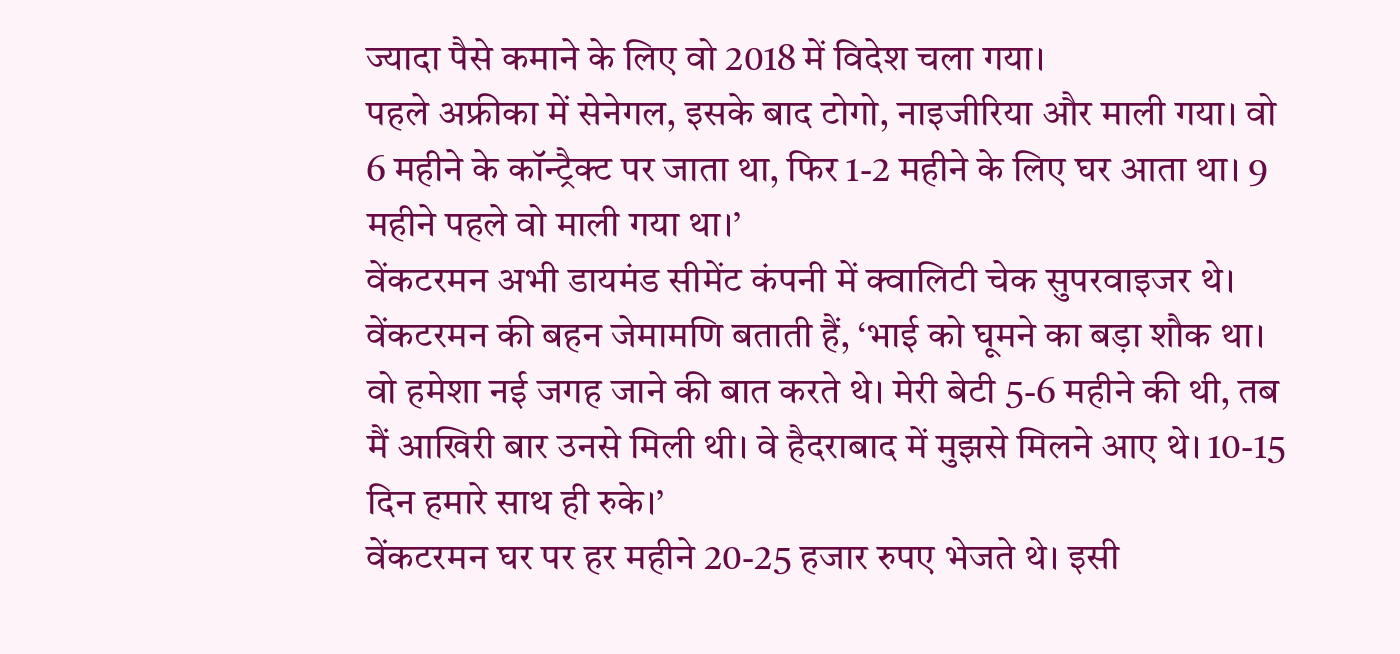ज्यादा पैसे कमाने के लिए वो 2018 में विदेश चला गया।
पहले अफ्रीका में सेनेगल, इसके बाद टोगो, नाइजीरिया और माली गया। वो 6 महीने के कॉन्ट्रैक्ट पर जाता था, फिर 1-2 महीने के लिए घर आता था। 9 महीने पहले वो माली गया था।’
वेंकटरमन अभी डायमंड सीमेंट कंपनी में क्वालिटी चेक सुपरवाइजर थे।
वेंकटरमन की बहन जेमामणि बताती हैं, ‘भाई को घूमने का बड़ा शौक था। वो हमेशा नई जगह जाने की बात करते थे। मेरी बेटी 5-6 महीने की थी, तब मैं आखिरी बार उनसे मिली थी। वे हैदराबाद में मुझसे मिलने आए थे। 10-15 दिन हमारे साथ ही रुके।’
वेंकटरमन घर पर हर महीने 20-25 हजार रुपए भेजते थे। इसी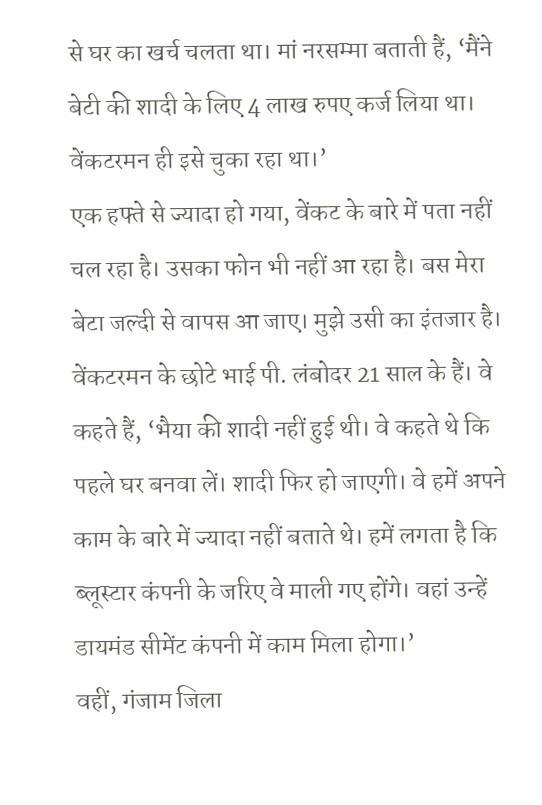से घर का खर्च चलता था। मां नरसम्मा बताती हैं, ‘मैंने बेटी की शादी के लिए 4 लाख रुपए कर्ज लिया था। वेंकटरमन ही इसे चुका रहा था।’
एक हफ्ते से ज्यादा हो गया, वेंकट के बारे में पता नहीं चल रहा है। उसका फोन भी नहीं आ रहा है। बस मेरा बेटा जल्दी से वापस आ जाए। मुझे उसी का इंतजार है।
वेंकटरमन के छोटे भाई पी. लंबोदर 21 साल के हैं। वे कहते हैं, ‘भैया की शादी नहीं हुई थी। वे कहते थे कि पहले घर बनवा लें। शादी फिर हो जाएगी। वे हमें अपने काम के बारे में ज्यादा नहीं बताते थे। हमें लगता है कि ब्लूस्टार कंपनी के जरिए वे माली गए होंगे। वहां उन्हें डायमंड सीमेंट कंपनी में काम मिला होगा।’
वहीं, गंजाम जिला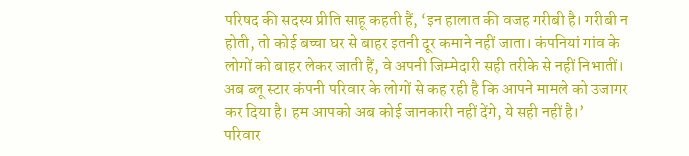परिषद की सदस्य प्रीति साहू कहती हैं, ‘इन हालात की वजह गरीबी है। गरीबी न होती, तो कोई बच्चा घर से बाहर इतनी दूर कमाने नहीं जाता। कंपनियां गांव के लोगों को बाहर लेकर जाती हैं, वे अपनी जिम्मेदारी सही तरीके से नहीं निभातीं। अब ब्लू स्टार कंपनी परिवार के लोगों से कह रही है कि आपने मामले को उजागर कर दिया है। हम आपको अब कोई जानकारी नहीं देंगे, ये सही नहीं है।’
परिवार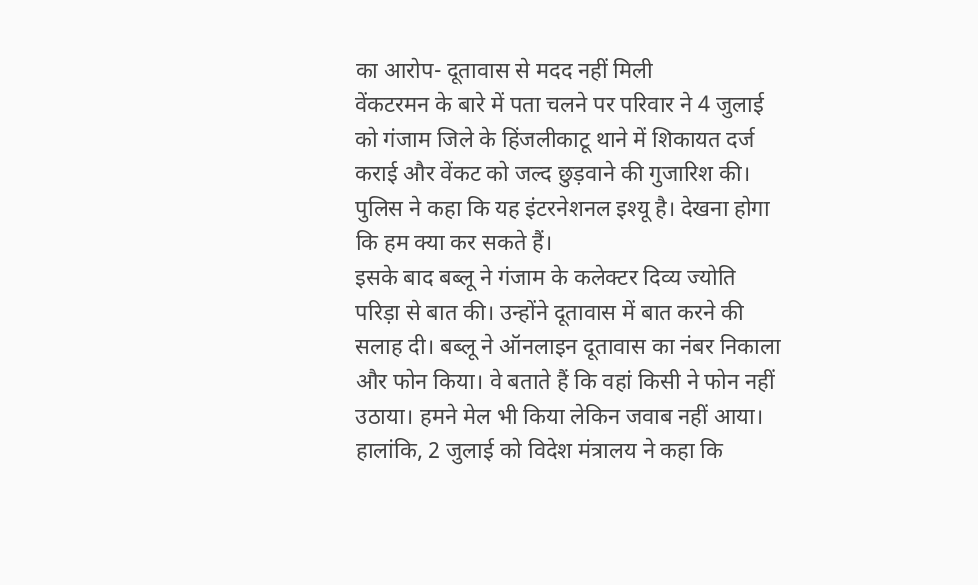का आरोप- दूतावास से मदद नहीं मिली
वेंकटरमन के बारे में पता चलने पर परिवार ने 4 जुलाई को गंजाम जिले के हिंजलीकाटू थाने में शिकायत दर्ज कराई और वेंकट को जल्द छुड़वाने की गुजारिश की। पुलिस ने कहा कि यह इंटरनेशनल इश्यू है। देखना होगा कि हम क्या कर सकते हैं।
इसके बाद बब्लू ने गंजाम के कलेक्टर दिव्य ज्योति परिड़ा से बात की। उन्होंने दूतावास में बात करने की सलाह दी। बब्लू ने ऑनलाइन दूतावास का नंबर निकाला और फोन किया। वे बताते हैं कि वहां किसी ने फोन नहीं उठाया। हमने मेल भी किया लेकिन जवाब नहीं आया।
हालांकि, 2 जुलाई को विदेश मंत्रालय ने कहा कि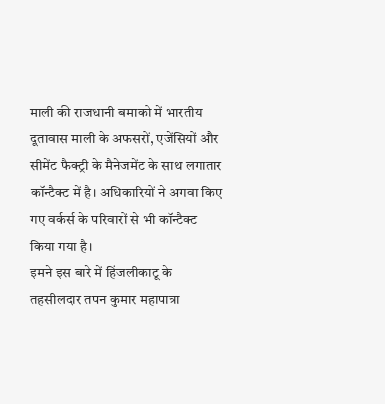माली की राजधानी बमाको में भारतीय दूतावास माली के अफसरों, एजेंसियों और सीमेंट फैक्ट्री के मैनेजमेंट के साथ लगातार कॉन्टैक्ट में है। अधिकारियों ने अगवा किए गए वर्कर्स के परिवारों से भी कॉन्टैक्ट किया गया है।
इमने इस बारे में हिंजलीकाटू के तहसीलदार तपन कुमार महापात्रा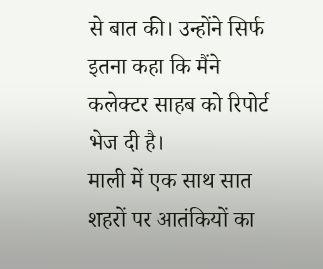से बात की। उन्होंने सिर्फ इतना कहा कि मैंने कलेक्टर साहब को रिपोर्ट भेज दी है।
माली में एक साथ सात शहरों पर आतंकियों का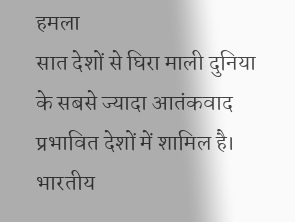हमला
सात देशों से घिरा माली दुनिया के सबसे ज्यादा आतंकवाद प्रभावित देशों में शामिल है। भारतीय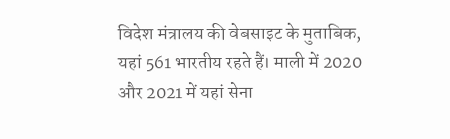विदेश मंत्रालय की वेबसाइट के मुताबिक, यहां 561 भारतीय रहते हैं। माली में 2020 और 2021 में यहां सेना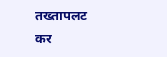तख्तापलट कर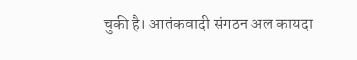चुकी है। आतंकवादी संगठन अल कायदा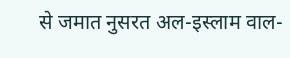से जमात नुसरत अल-इस्लाम वाल-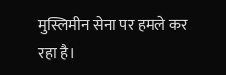मुस्लिमीन सेना पर हमले कर रहा है।